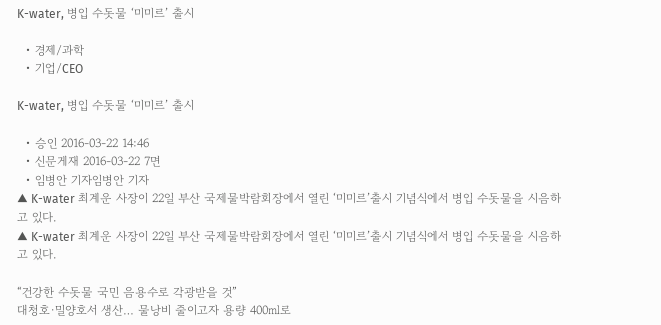K-water, 병입 수돗물 ‘미미르’ 출시

  • 경제/과학
  • 기업/CEO

K-water, 병입 수돗물 ‘미미르’ 출시

  • 승인 2016-03-22 14:46
  • 신문게재 2016-03-22 7면
  • 임병안 기자임병안 기자
▲ K-water 최계운 사장이 22일 부산 국제물박람회장에서 열린 ‘미미르’출시 기념식에서 병입 수돗물을 시음하고 있다.
▲ K-water 최계운 사장이 22일 부산 국제물박람회장에서 열린 ‘미미르’출시 기념식에서 병입 수돗물을 시음하고 있다.

“건강한 수돗물 국민 음용수로 각광받을 것”
대청호·밀양호서 생산… 물낭비 줄이고자 용량 400㎖로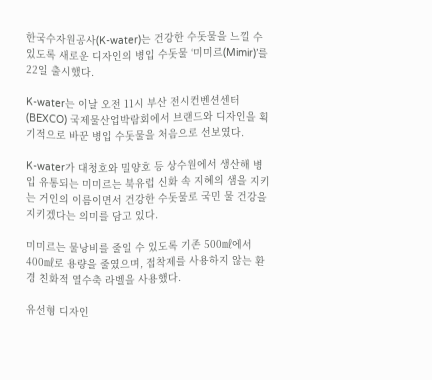한국수자원공사(K-water)는 건강한 수돗물을 느낄 수 있도록 새로운 디자인의 병입 수돗물 ‘미미르(Mimir)’를 22일 출시했다.

K-water는 이날 오전 11시 부산 전시컨벤션센터(BEXCO) 국제물산업박람회에서 브랜드와 디자인을 획기적으로 바꾼 병입 수돗물을 처음으로 선보였다.

K-water가 대청호와 밀양호 등 상수원에서 생산해 병입 유통되는 미미르는 북유럽 신화 속 지혜의 샘을 지키는 거인의 이름이면서 건강한 수돗물로 국민 물 건강을 지키겠다는 의미를 담고 있다.

미미르는 물낭비를 줄일 수 있도록 기존 500㎖에서 400㎖로 용량을 줄였으며, 접착제를 사용하지 않는 환경 친화적 열수축 라벨을 사용했다.

유선형 디자인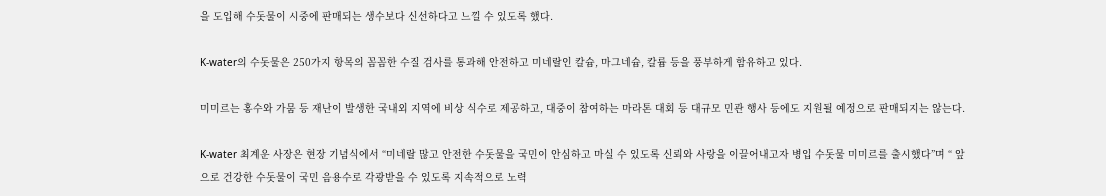을 도입해 수돗물이 시중에 판매되는 생수보다 신선하다고 느낄 수 있도록 했다.

K-water의 수돗물은 250가지 항목의 꼼꼼한 수질 검사를 통과해 안전하고 미네랄인 칼슘, 마그네슘, 칼륨 등을 풍부하게 함유하고 있다.

미미르는 홍수와 가뭄 등 재난이 발생한 국내외 지역에 비상 식수로 제공하고, 대중이 참여하는 마라톤 대회 등 대규모 민관 행사 등에도 지원될 예정으로 판매되지는 않는다.

K-water 최계운 사장은 현장 기념식에서 “미네랄 많고 안전한 수돗물을 국민이 안심하고 마실 수 있도록 신뢰와 사랑을 이끌어내고자 병입 수돗물 미미르를 출시했다”며 “ 앞으로 건강한 수돗물이 국민 음용수로 각광받을 수 있도록 지속적으로 노력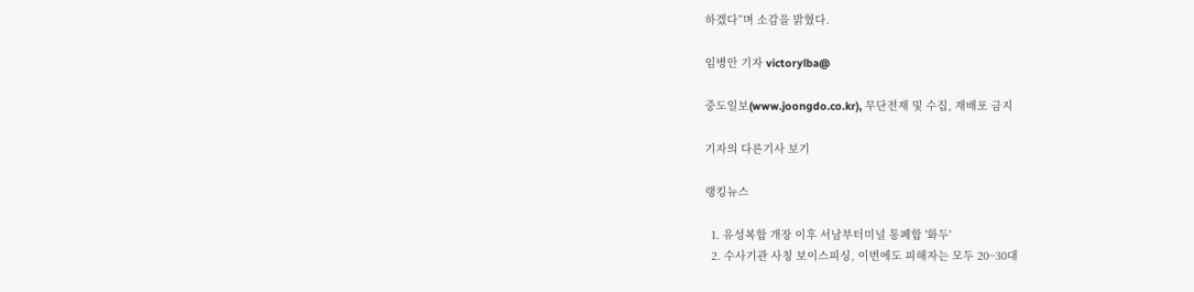하겠다”며 소감을 밝혔다.

임병안 기자 victorylba@

중도일보(www.joongdo.co.kr), 무단전재 및 수집, 재배포 금지

기자의 다른기사 보기

랭킹뉴스

  1. 유성복합 개장 이후 서남부터미널 통폐합 '화두'
  2. 수사기관 사칭 보이스피싱, 이번에도 피해자는 모두 20~30대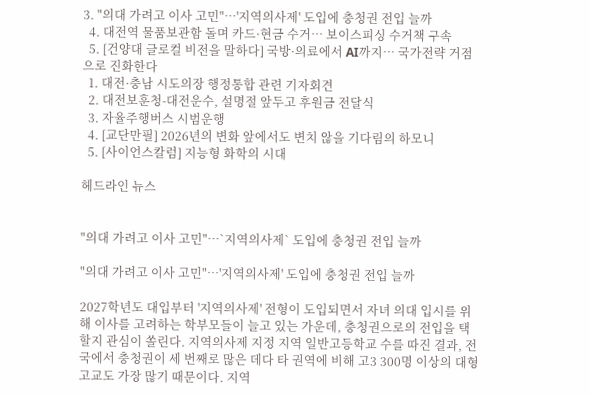3. "의대 가려고 이사 고민"…'지역의사제' 도입에 충청권 전입 늘까
  4. 대전역 물품보관함 돌며 카드·현금 수거… 보이스피싱 수거책 구속
  5. [건양대 글로컬 비전을 말하다] 국방·의료에서 AI까지… 국가전략 거점으로 진화한다
  1. 대전·충남 시도의장 행정통합 관련 기자회견
  2. 대전보훈청-대전운수, 설명절 앞두고 후원금 전달식
  3. 자율주행버스 시범운행
  4. [교단만필] 2026년의 변화 앞에서도 변치 않을 기다림의 하모니
  5. [사이언스칼럼] 지능형 화학의 시대

헤드라인 뉴스


"의대 가려고 이사 고민"…`지역의사제` 도입에 충청권 전입 늘까

"의대 가려고 이사 고민"…'지역의사제' 도입에 충청권 전입 늘까

2027학년도 대입부터 '지역의사제' 전형이 도입되면서 자녀 의대 입시를 위해 이사를 고려하는 학부모들이 늘고 있는 가운데, 충청권으로의 전입을 택할지 관심이 쏠린다. 지역의사제 지정 지역 일반고등학교 수를 따진 결과, 전국에서 충청권이 세 번째로 많은 데다 타 권역에 비해 고3 300명 이상의 대형 고교도 가장 많기 때문이다. 지역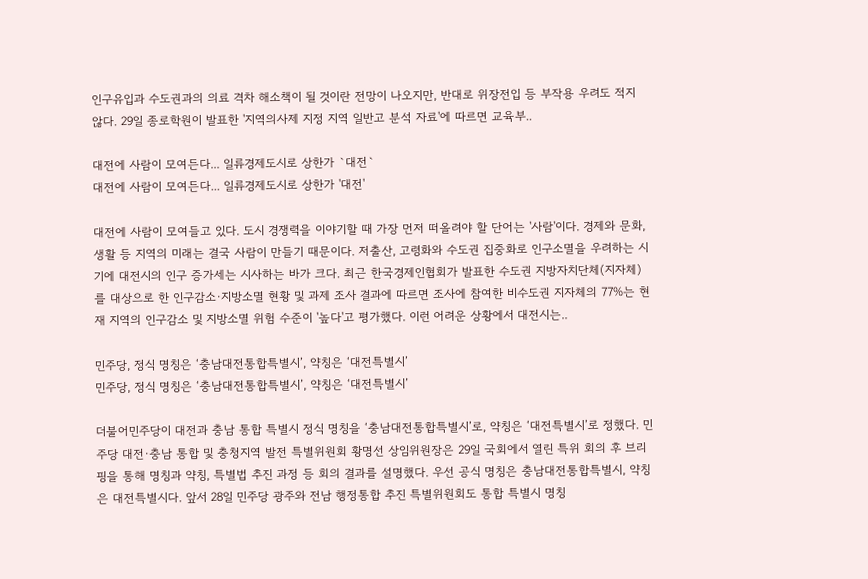인구유입과 수도권과의 의료 격차 해소책이 될 것이란 전망이 나오지만, 반대로 위장전입 등 부작용 우려도 적지 않다. 29일 종로학원이 발표한 '지역의사제 지정 지역 일반고 분석 자료'에 따르면 교육부..

대전에 사람이 모여든다... 일류경제도시로 상한가 `대전`
대전에 사람이 모여든다... 일류경제도시로 상한가 '대전'

대전에 사람이 모여들고 있다. 도시 경쟁력을 이야기할 때 가장 먼저 떠올려야 할 단어는 '사람'이다. 경제와 문화, 생활 등 지역의 미래는 결국 사람이 만들기 때문이다. 저출산, 고령화와 수도권 집중화로 인구소멸을 우려하는 시기에 대전시의 인구 증가세는 시사하는 바가 크다. 최근 한국경제인협회가 발표한 수도권 지방자치단체(지자체)를 대상으로 한 인구감소·지방소멸 현황 및 과제 조사 결과에 따르면 조사에 참여한 비수도권 지자체의 77%는 현재 지역의 인구감소 및 지방소멸 위험 수준이 '높다'고 평가했다. 이런 어려운 상황에서 대전시는..

민주당, 정식 명칭은 ‘충남대전통합특별시’, 약칭은 ‘대전특별시’
민주당, 정식 명칭은 ‘충남대전통합특별시’, 약칭은 ‘대전특별시’

더불어민주당이 대전과 충남 통합 특별시 정식 명칭을 ‘충남대전통합특별시’로, 약칭은 ‘대전특별시’로 정했다. 민주당 대전·충남 통합 및 충청지역 발전 특별위원회 황명선 상임위원장은 29일 국회에서 열린 특위 회의 후 브리핑을 통해 명칭과 약칭, 특별법 추진 과정 등 회의 결과를 설명했다. 우선 공식 명칭은 충남대전통합특별시, 약칭은 대전특별시다. 앞서 28일 민주당 광주와 전남 행정통합 추진 특별위원회도 통합 특별시 명칭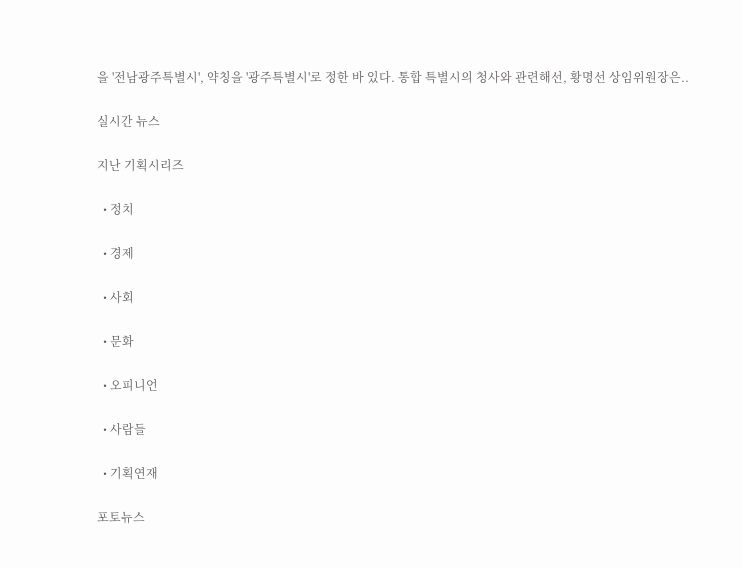을 '전남광주특별시', 약칭을 '광주특별시'로 정한 바 있다. 통합 특별시의 청사와 관련해선, 황명선 상임위원장은..

실시간 뉴스

지난 기획시리즈

  • 정치

  • 경제

  • 사회

  • 문화

  • 오피니언

  • 사람들

  • 기획연재

포토뉴스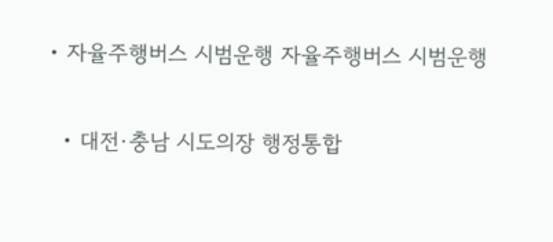• 자율주행버스 시범운행 자율주행버스 시범운행

  • 대전·충남 시도의장 행정통합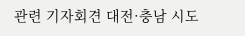관련 기자회견 대전·충남 시도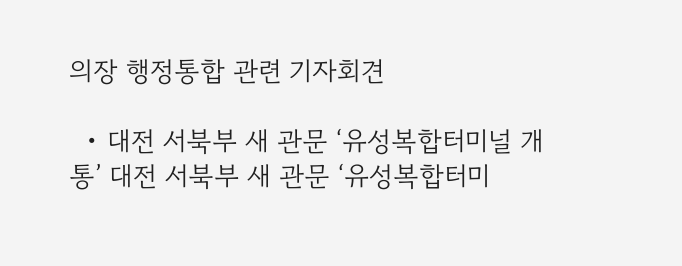의장 행정통합 관련 기자회견

  • 대전 서북부 새 관문 ‘유성복합터미널 개통’ 대전 서북부 새 관문 ‘유성복합터미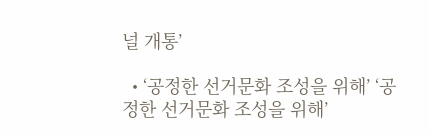널 개통’

  • ‘공정한 선거문화 조성을 위해’ ‘공정한 선거문화 조성을 위해’